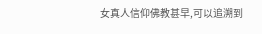女真人信仰佛教甚早,可以追溯到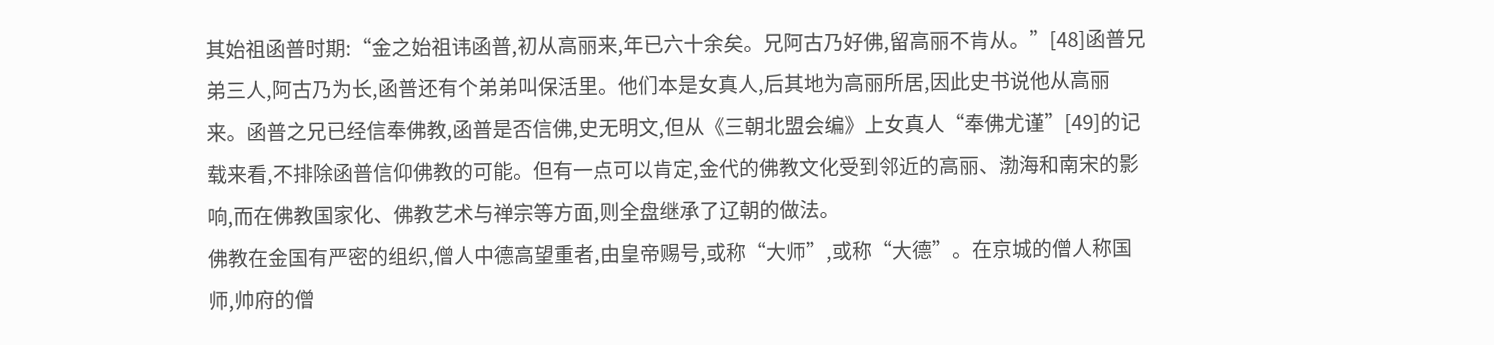其始祖函普时期:“金之始祖讳函普,初从高丽来,年已六十余矣。兄阿古乃好佛,留高丽不肯从。”[48]函普兄弟三人,阿古乃为长,函普还有个弟弟叫保活里。他们本是女真人,后其地为高丽所居,因此史书说他从高丽来。函普之兄已经信奉佛教,函普是否信佛,史无明文,但从《三朝北盟会编》上女真人“奉佛尤谨”[49]的记载来看,不排除函普信仰佛教的可能。但有一点可以肯定,金代的佛教文化受到邻近的高丽、渤海和南宋的影响,而在佛教国家化、佛教艺术与禅宗等方面,则全盘继承了辽朝的做法。
佛教在金国有严密的组织,僧人中德高望重者,由皇帝赐号,或称“大师”,或称“大德”。在京城的僧人称国师,帅府的僧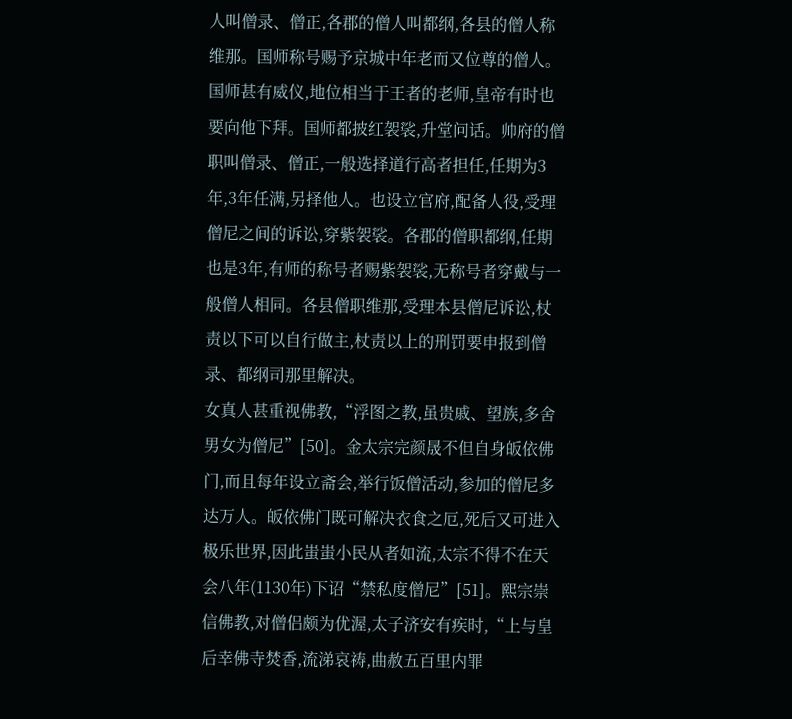人叫僧录、僧正,各郡的僧人叫都纲,各县的僧人称维那。国师称号赐予京城中年老而又位尊的僧人。国师甚有威仪,地位相当于王者的老师,皇帝有时也要向他下拜。国师都披红袈裟,升堂问话。帅府的僧职叫僧录、僧正,一般选择道行高者担任,任期为3年,3年任满,另择他人。也设立官府,配备人役,受理僧尼之间的诉讼,穿紫袈裟。各郡的僧职都纲,任期也是3年,有师的称号者赐紫袈裟,无称号者穿戴与一般僧人相同。各县僧职维那,受理本县僧尼诉讼,杖责以下可以自行做主,杖责以上的刑罚要申报到僧录、都纲司那里解决。
女真人甚重视佛教,“浮图之教,虽贵戚、望族,多舍男女为僧尼”[50]。金太宗完颜晟不但自身皈依佛门,而且每年设立斋会,举行饭僧活动,参加的僧尼多达万人。皈依佛门既可解决衣食之厄,死后又可进入极乐世界,因此蚩蚩小民从者如流,太宗不得不在天会八年(1130年)下诏“禁私度僧尼”[51]。熙宗崇信佛教,对僧侣颇为优渥,太子济安有疾时,“上与皇后幸佛寺焚香,流涕哀祷,曲赦五百里内罪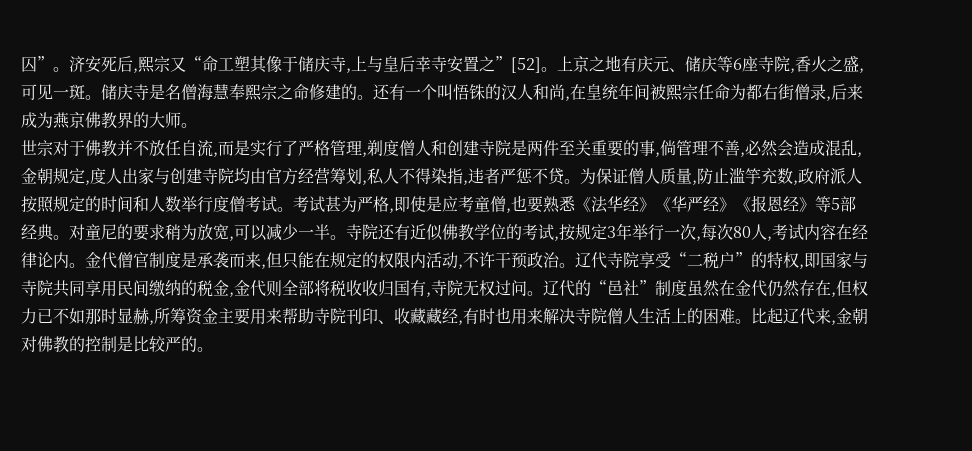囚”。济安死后,熙宗又“命工塑其像于储庆寺,上与皇后幸寺安置之”[52]。上京之地有庆元、储庆等6座寺院,香火之盛,可见一斑。储庆寺是名僧海慧奉熙宗之命修建的。还有一个叫悟铢的汉人和尚,在皇统年间被熙宗任命为都右街僧录,后来成为燕京佛教界的大师。
世宗对于佛教并不放任自流,而是实行了严格管理,剃度僧人和创建寺院是两件至关重要的事,倘管理不善,必然会造成混乱,金朝规定,度人出家与创建寺院均由官方经营筹划,私人不得染指,违者严惩不贷。为保证僧人质量,防止滥竽充数,政府派人按照规定的时间和人数举行度僧考试。考试甚为严格,即使是应考童僧,也要熟悉《法华经》《华严经》《报恩经》等5部经典。对童尼的要求稍为放宽,可以减少一半。寺院还有近似佛教学位的考试,按规定3年举行一次,每次80人,考试内容在经律论内。金代僧官制度是承袭而来,但只能在规定的权限内活动,不许干预政治。辽代寺院享受“二税户”的特权,即国家与寺院共同享用民间缴纳的税金,金代则全部将税收收归国有,寺院无权过问。辽代的“邑社”制度虽然在金代仍然存在,但权力已不如那时显赫,所筹资金主要用来帮助寺院刊印、收藏藏经,有时也用来解决寺院僧人生活上的困难。比起辽代来,金朝对佛教的控制是比较严的。